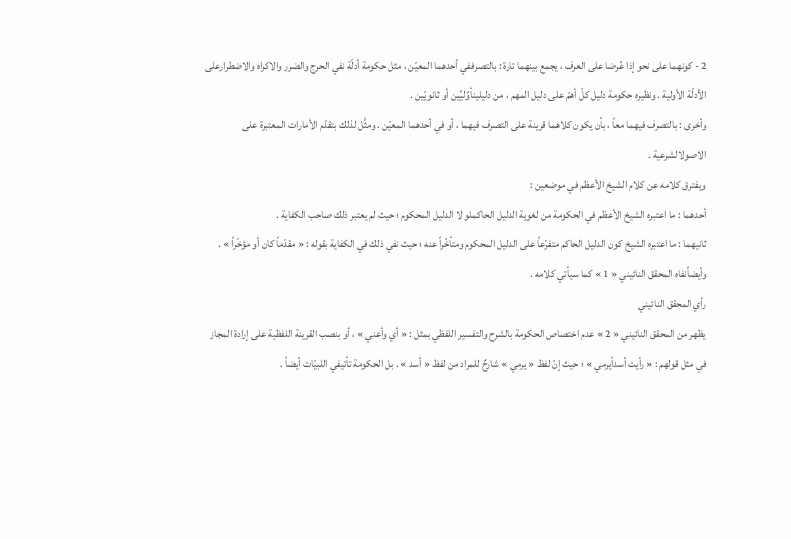2 - كونهما على نحو إذا عُرضا على العرف ، يجمع بينهما تارة : بالتصرففي أحدهما المعيّن ، مثل حكومة أدلّة نفي الحرج والضرر والاكراه والاضطرارعلى الأدلّة الأولية . ونظيره حكومة دليل كلّ أهمّ على دليل المهم ، من دليلينأوِّليِّين أو ثانويّين .
وأخرى : بالتصرف فيهما معاً ، بأن يكون كلاهما قرينة على التصرف فيهما ، أو في أحدهما المعيّن . ومثَّل لذلك بتقدّم الأمارات المعتبرة على الاصولالشرعية .
ويفترق كلامه عن كلام الشيخ الأعظم في موضعين :
أحدهما : ما اعتبره الشيخ الأعظم في الحكومة من لغوية الدليل الحاكملو لا الدليل المحكوم ؛ حيث لم يعتبر ذلك صاحب الكفاية .
ثانيهما : ما اعتبره الشيخ كون الدليل الحاكم متفرّعاً على الدليل المحكوم ومتأخّراً عنه ؛ حيث نفي ذلك في الكفاية بقوله : « مقدّماً كان أو مؤخّراً » . وأيضاًنفاه المحقق النائيني « 1 » كما سيأتي كلامه .
رأي المحقق النائيني
يظهر من المحقق النائيني « 2 » عدم اختصاص الحكومة بالشرح والتفسير اللفظي بمثل : « أي وأعني » ، أو بنصب القرينة اللفظية على إرادة المجاز في مثل قولهم : « رأيت أسداًيرمي » ؛ حيث إنّ لفظ « يرمي » شارحٌ للمراد من لفظ « أسد » . بل الحكومة تأتيفي اللبيّات أيضاً .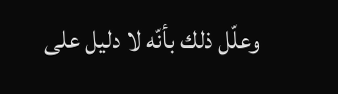وعلّل ذلك بأنّه لا دليل على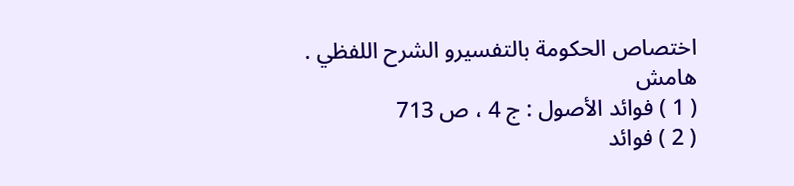اختصاص الحكومة بالتفسيرو الشرح اللفظي .
هامش
( 1 ) فوائد الأصول : ج 4 ، ص 713
( 2 ) فوائد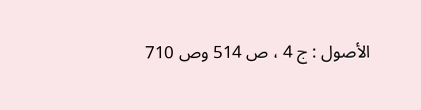الأصول : ج 4 ، ص 514 وص 710